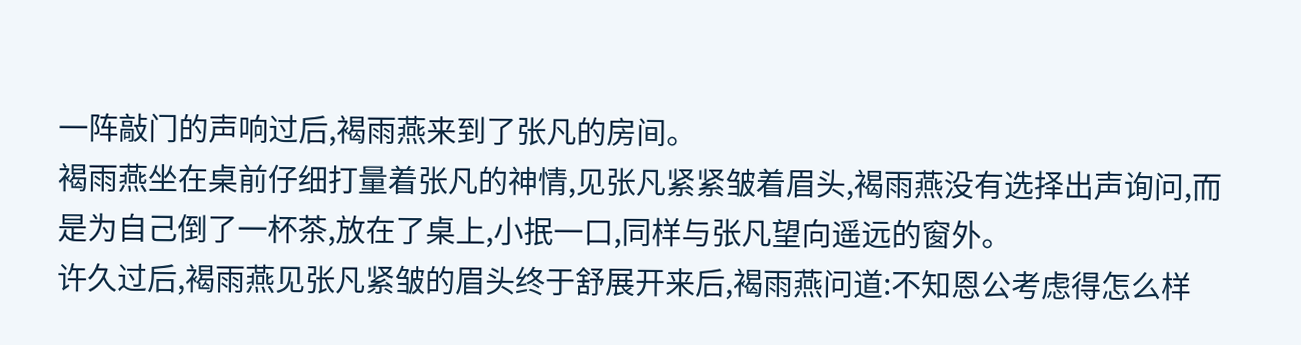一阵敲门的声响过后,褐雨燕来到了张凡的房间。
褐雨燕坐在桌前仔细打量着张凡的神情,见张凡紧紧皱着眉头,褐雨燕没有选择出声询问,而是为自己倒了一杯茶,放在了桌上,小抿一口,同样与张凡望向遥远的窗外。
许久过后,褐雨燕见张凡紧皱的眉头终于舒展开来后,褐雨燕问道:不知恩公考虑得怎么样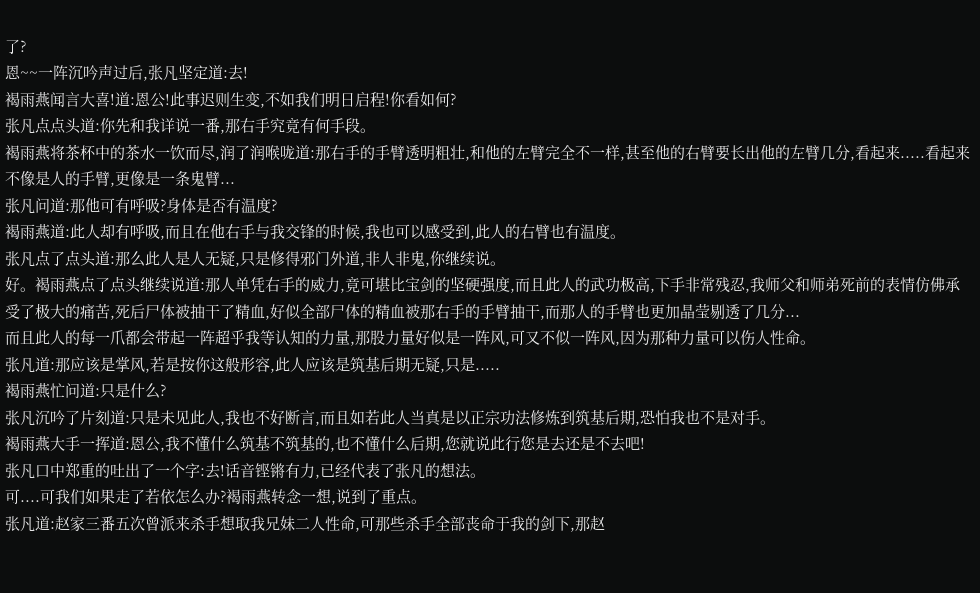了?
恩~~一阵沉吟声过后,张凡坚定道:去!
褐雨燕闻言大喜!道:恩公!此事迟则生变,不如我们明日启程!你看如何?
张凡点点头道:你先和我详说一番,那右手究竟有何手段。
褐雨燕将茶杯中的茶水一饮而尽,润了润喉咙道:那右手的手臂透明粗壮,和他的左臂完全不一样,甚至他的右臂要长出他的左臂几分,看起来.....看起来不像是人的手臂,更像是一条鬼臂...
张凡问道:那他可有呼吸?身体是否有温度?
褐雨燕道:此人却有呼吸,而且在他右手与我交锋的时候,我也可以感受到,此人的右臂也有温度。
张凡点了点头道:那么此人是人无疑,只是修得邪门外道,非人非鬼,你继续说。
好。褐雨燕点了点头继续说道:那人单凭右手的威力,竟可堪比宝剑的坚硬强度,而且此人的武功极高,下手非常残忍,我师父和师弟死前的表情仿佛承受了极大的痛苦,死后尸体被抽干了精血,好似全部尸体的精血被那右手的手臂抽干,而那人的手臂也更加晶莹剔透了几分...
而且此人的每一爪都会带起一阵超乎我等认知的力量,那股力量好似是一阵风,可又不似一阵风,因为那种力量可以伤人性命。
张凡道:那应该是掌风,若是按你这般形容,此人应该是筑基后期无疑,只是.....
褐雨燕忙问道:只是什么?
张凡沉吟了片刻道:只是未见此人,我也不好断言,而且如若此人当真是以正宗功法修炼到筑基后期,恐怕我也不是对手。
褐雨燕大手一挥道:恩公,我不懂什么筑基不筑基的,也不懂什么后期,您就说此行您是去还是不去吧!
张凡口中郑重的吐出了一个字:去!话音铿锵有力,已经代表了张凡的想法。
可....可我们如果走了若依怎么办?褐雨燕转念一想,说到了重点。
张凡道:赵家三番五次曾派来杀手想取我兄妹二人性命,可那些杀手全部丧命于我的剑下,那赵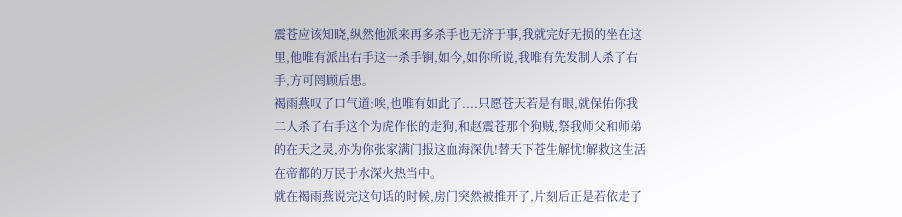震苍应该知晓,纵然他派来再多杀手也无济于事,我就完好无损的坐在这里,他唯有派出右手这一杀手锏,如今,如你所说,我唯有先发制人杀了右手,方可罔顾后患。
褐雨燕叹了口气道:唉,也唯有如此了....只愿苍天若是有眼,就保佑你我二人杀了右手这个为虎作伥的走狗,和赵震苍那个狗贼,祭我师父和师弟的在天之灵,亦为你张家满门报这血海深仇!替天下苍生解忧!解救这生活在帝都的万民于水深火热当中。
就在褐雨燕说完这句话的时候,房门突然被推开了,片刻后正是若依走了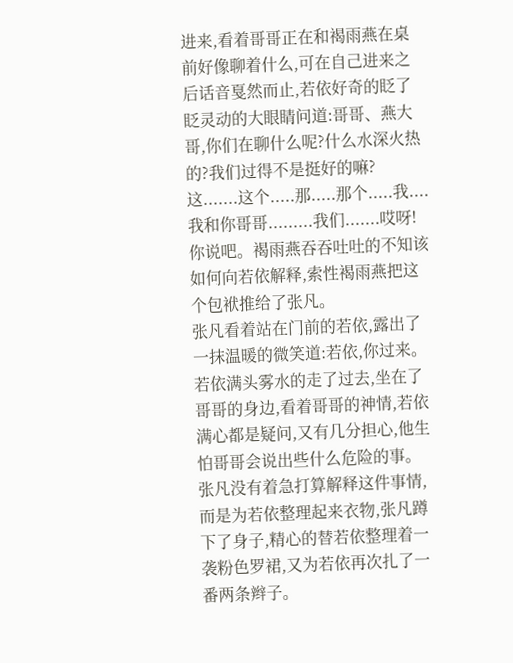进来,看着哥哥正在和褐雨燕在桌前好像聊着什么,可在自己进来之后话音戛然而止,若依好奇的眨了眨灵动的大眼睛问道:哥哥、燕大哥,你们在聊什么呢?什么水深火热的?我们过得不是挺好的嘛?
这.......这个.....那.....那个.....我....我和你哥哥.........我们.......哎呀!你说吧。褐雨燕吞吞吐吐的不知该如何向若依解释,索性褐雨燕把这个包袱推给了张凡。
张凡看着站在门前的若依,露出了一抹温暖的微笑道:若依,你过来。
若依满头雾水的走了过去,坐在了哥哥的身边,看着哥哥的神情,若依满心都是疑问,又有几分担心,他生怕哥哥会说出些什么危险的事。
张凡没有着急打算解释这件事情,而是为若依整理起来衣物,张凡蹲下了身子,精心的替若依整理着一袭粉色罗裙,又为若依再次扎了一番两条辫子。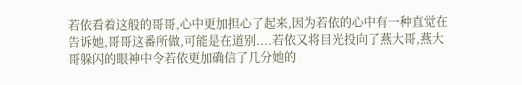若依看着这般的哥哥,心中更加担心了起来,因为若依的心中有一种直觉在告诉她,哥哥这番所做,可能是在道别....若依又将目光投向了燕大哥,燕大哥躲闪的眼神中令若依更加确信了几分她的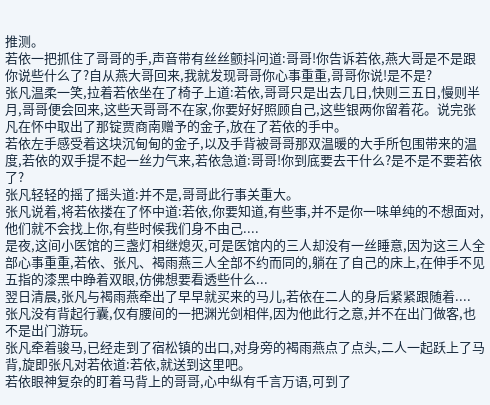推测。
若依一把抓住了哥哥的手,声音带有丝丝颤抖问道:哥哥!你告诉若依,燕大哥是不是跟你说些什么了?自从燕大哥回来,我就发现哥哥你心事重重,哥哥你说!是不是?
张凡温柔一笑,拉着若依坐在了椅子上道:若依,哥哥只是出去几日,快则三五日,慢则半月,哥哥便会回来,这些天哥哥不在家,你要好好照顾自己,这些银两你留着花。说完张凡在怀中取出了那锭贾商南赠予的金子,放在了若依的手中。
若依左手感受着这块沉甸甸的金子,以及手背被哥哥那双温暖的大手所包围带来的温度,若依的双手提不起一丝力气来,若依急道:哥哥!你到底要去干什么?是不是不要若依了?
张凡轻轻的摇了摇头道:并不是,哥哥此行事关重大。
张凡说着,将若依搂在了怀中道:若依,你要知道,有些事,并不是你一味单纯的不想面对,他们就不会找上你,有些时候我们身不由己....
是夜,这间小医馆的三盏灯相继熄灭,可是医馆内的三人却没有一丝睡意,因为这三人全部心事重重,若依、张凡、褐雨燕三人全部不约而同的,躺在了自己的床上,在伸手不见五指的漆黑中睁着双眼,仿佛想要看透些什么...
翌日清晨,张凡与褐雨燕牵出了早早就买来的马儿,若依在二人的身后紧紧跟随着....
张凡没有背起行囊,仅有腰间的一把渊光剑相伴,因为他此行之意,并不在出门做客,也不是出门游玩。
张凡牵着骏马,已经走到了宿松镇的出口,对身旁的褐雨燕点了点头,二人一起跃上了马背,旋即张凡对若依道:若依,就送到这里吧。
若依眼神复杂的盯着马背上的哥哥,心中纵有千言万语,可到了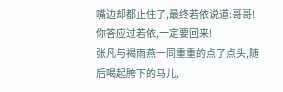嘴边却都止住了,最终若依说道:哥哥!你答应过若依,一定要回来!
张凡与褐雨燕一同重重的点了点头,随后喝起胯下的马儿,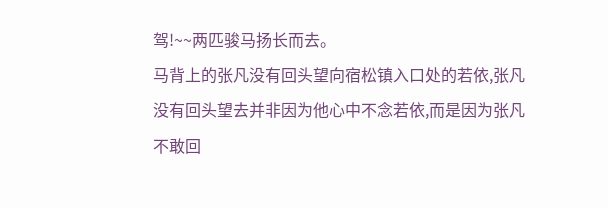驾!~~两匹骏马扬长而去。
马背上的张凡没有回头望向宿松镇入口处的若依,张凡没有回头望去并非因为他心中不念若依,而是因为张凡不敢回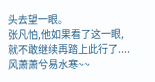头去望一眼。
张凡怕,他如果看了这一眼,就不敢继续再踏上此行了....
风萧萧兮易水寒~~